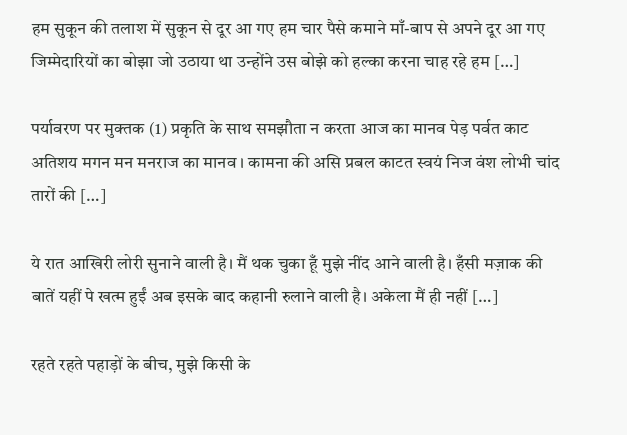हम सुकून की तलाश में सुकून से दूर आ गए हम चार पैसे कमाने माँ-बाप से अपने दूर आ गए जिम्मेदारियों का बोझा जो उठाया था उन्होंने उस बोझे को हल्का करना चाह रहे हम […]

पर्यावरण पर मुक्तक (1) प्रकृति के साथ समझौता न करता आज का मानव पेड़ पर्वत काट अतिशय मगन मन मनराज का मानव । कामना की असि प्रबल काटत स्वयं निज वंश लोभी चांद तारों की […]

ये रात आखिरी लोरी सुनाने वाली है। मैं थक चुका हूँ मुझे नींद आने वाली है। हँसी मज़ाक की बातें यहीं पे खत्म हुईं अब इसके बाद कहानी रुलाने वाली है। अकेला मैं ही नहीं […]

रहते रहते पहाड़ों के बीच, मुझे किसी के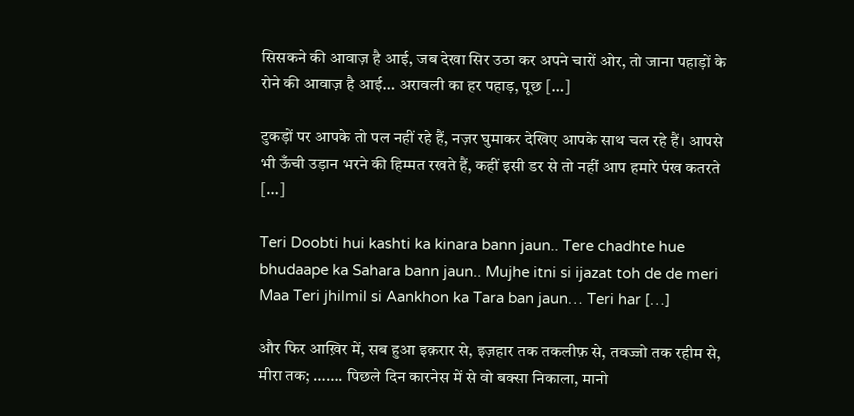सिसकने की आवाज़ है आई, जब देखा सिर उठा कर अपने चारों ओर, तो जाना पहाड़ों के रोने की आवाज़ है आई… अरावली का हर पहाड़, पूछ […]

टुकड़ों पर आपके तो पल नहीं रहे हैं, नज़र घुमाकर देखिए आपके साथ चल रहे हैं। आपसे भी ऊँची उड़ान भरने की हिम्मत रखते हैं, कहीं इसी डर से तो नहीं आप हमारे पंख कतरते […]

Teri Doobti hui kashti ka kinara bann jaun.. Tere chadhte hue bhudaape ka Sahara bann jaun.. Mujhe itni si ijazat toh de de meri Maa Teri jhilmil si Aankhon ka Tara ban jaun… Teri har […]

और फिर आख़िर में, सब हुआ इक़रार से, इज़हार तक तकलीफ़ से, तवज्जो तक रहीम से, मीरा तक; ……. पिछले दिन कारनेस में से वो बक्सा निकाला, मानो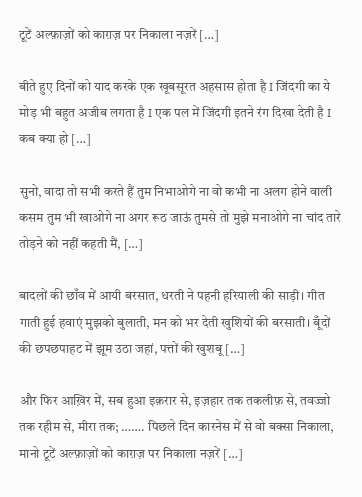टूटें अल्फ़ाज़ों को काग़ज़ पर निकाला नज़रें […]

बीते हुए दिनों को याद करके एक खूबसूरत अहसास होता है I जिंदगी का ये मोड़ भी बहुत अजीब लगता है I एक पल में जिंदगी इतने रंग दिखा देती है I कब क्या हो […]

सुनो, वादा तो सभी करते हैं तुम निभाओगे ना वो कभी ना अलग होने वाली कसम तुम भी खाओगे ना अगर रूठ जाऊं तुमसे तो मुझे मनाओगे ना चांद तारे तोड़ने को नहीं कहती मैं, […]

बादलों की छाँव में आयी बरसात, धरती ने पहनी हरियाली की साड़ी। गीत गाती हुई हवाएं मुझको बुलाती, मन को भर देती खुशियों की बरसाती। बूँदों की छपछपाहट में झूम उठा जहां, पत्तों की खुशबू […]

और फिर आख़िर में, सब हुआ इक़रार से, इज़हार तक तकलीफ़ से, तवज्जो तक रहीम से, मीरा तक; ……. पिछले दिन कारनेस में से वो बक्सा निकाला, मानो टूटें अल्फ़ाज़ों को काग़ज़ पर निकाला नज़रें […]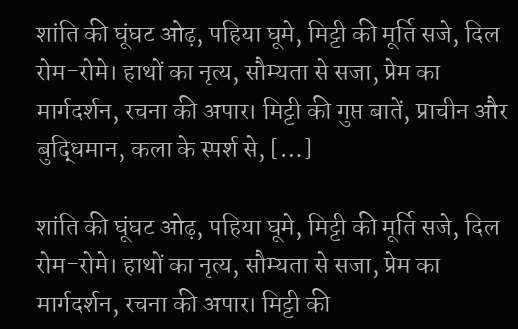शांति की घूंघट ओढ़, पहिया घूमे, मिट्टी की मूर्ति सजे, दिल रोम-रोमे। हाथों का नृत्य, सौम्यता से सजा, प्रेम का मार्गदर्शन, रचना की अपार। मिट्टी की गुप्त बातें, प्राचीन और बुद्धिमान, कला के स्पर्श से, […]

शांति की घूंघट ओढ़, पहिया घूमे, मिट्टी की मूर्ति सजे, दिल रोम-रोमे। हाथों का नृत्य, सौम्यता से सजा, प्रेम का मार्गदर्शन, रचना की अपार। मिट्टी की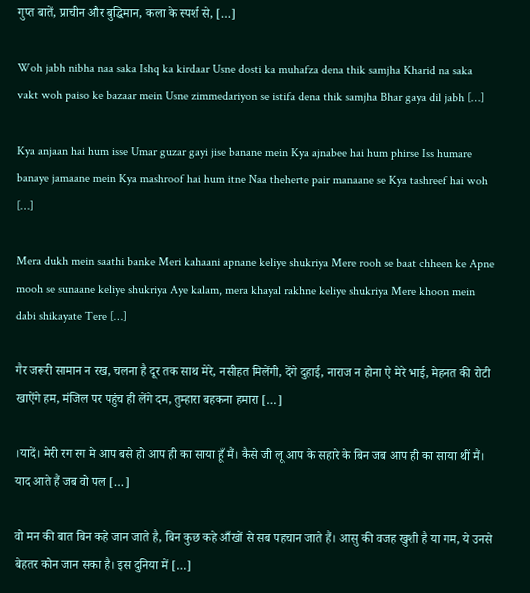गुप्त बातें, प्राचीन और बुद्धिमान, कला के स्पर्श से, […]

Woh jabh nibha naa saka Ishq ka kirdaar Usne dosti ka muhafza dena thik samjha Kharid na saka vakt woh paiso ke bazaar mein Usne zimmedariyon se istifa dena thik samjha Bhar gaya dil jabh […]

Kya anjaan hai hum isse Umar guzar gayi jise banane mein Kya ajnabee hai hum phirse Iss humare banaye jamaane mein Kya mashroof hai hum itne Naa theherte pair manaane se Kya tashreef hai woh […]

Mera dukh mein saathi banke Meri kahaani apnane keliye shukriya Mere rooh se baat chheen ke Apne mooh se sunaane keliye shukriya Aye kalam, mera khayal rakhne keliye shukriya Mere khoon mein dabi shikayate Tere […]

गैर जरूरी सामान न रख, चलना है दूर तक साथ मेरे, नसीहत मिलेंगी, देंगे दुहाई, नाराज न होना ऐ मेरे भाई, मेहनत की रोटी खाऐंगे हम, मंजिल पर पहुंच ही लेंगे दम, तुम्हारा बहकना हमारा […]

।यादें। मेरी रग रग मे आप बसे हो आप ही का साया हूँ मैं। कैसे जी लू आप के सहारे के बिन जब आप ही का साया थीं मैं। याद आते हैं जब वो पल […]

वो मन की बात बिन कहे जान जाते है, बिन कुछ कहे आँखों से सब पहचान जाते हैं। आसु की वजह खुशी है या गम, ये उनसे बेहतर कोन जान सका है। इस दुनिया में […]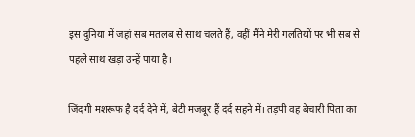इस दुनिया में जहां सब मतलब से साथ चलते हैं, वहीं मैंने मेरी गलतियों पर भी सब से पहले साथ खड़ा उन्हें पाया है।

जिंदगी मशरूफ है दर्द देने में, बेटी मजबूर हैं दर्द सहने में। तड़पी वह बेचारी पिता का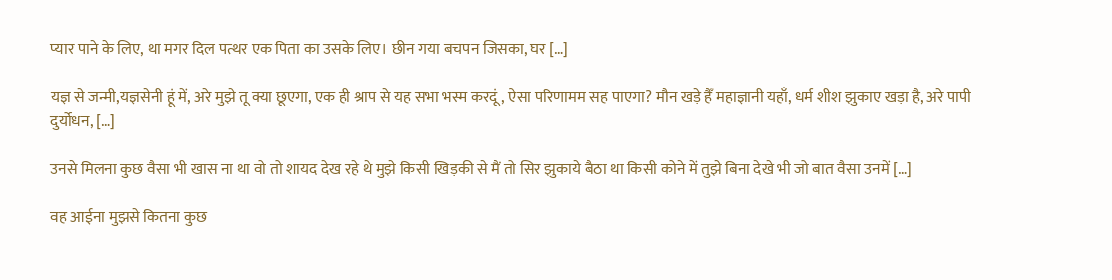प्यार पाने के लिए, था मगर दिल पत्थर एक पिता का उसके लिए। छीन गया बचपन जिसका, घर […]

यज्ञ से जन्मी,यज्ञसेनी हूं में, अरे मुझे तू क्या छूएगा, एक ही श्राप से यह सभा भस्म करदूं, ऐसा परिणामम सह पाएगा? मौन खड़े हैँ महाज्ञानी यहाँ, धर्म शीश झुकाए खड़ा है, अरे पापी दुर्योधन, […]

उनसे मिलना कुछ वैसा भी खास ना था वो तो शायद देख रहे थे मुझे किसी खिड़की से मैं तो सिर झुकाये बैठा था किसी कोने में तुझे बिना देखे भी जो बात वैसा उनमें […]

वह आईना मुझसे कितना कुछ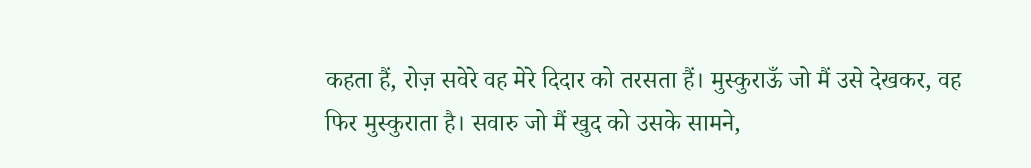कहता हैं, रोज़ सवेरे वह मेरे दिदार को तरसता हैं। मुस्कुराऊँ जो मैं उसे देखकर, वह फिर मुस्कुराता है। सवारु जो मैं खुद को उसके सामने,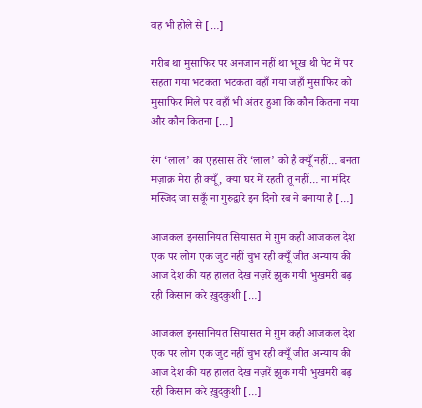वह भी होले से […]

गरीब था मुसाफिर पर अनजान नहीं था भूख थी पेट में पर सहता गया भटकता भटकता वहाँ गया जहाँ मुसाफिर को मुसाफिर मिले पर वहाँ भी अंतर हुआ कि कौन कितना नया और कौन कितना […]

रंग ‘लाल’ का एहसास तेरे ‘लाल’ को है क्यूँ नहीं… बनता मज़ाक़ मेरा ही क्यूँ , क्या घर में रहती तू नहीं… ना मंदिर मस्जिद जा सकूँ ना गुरुद्वारे इन दिनो रब ने बनाया है […]

आजकल इनसानियत सियासत मे ग़ुम कही आजकल देश एक पर लोग एक जुट नहीं चुभ रही क्यूँ जीत अन्याय की आज देश की यह हालत देख नज़रें झुक गयी भुखमरी बढ़ रही किसान करे ख़ुदकुशी […]

आजकल इनसानियत सियासत मे ग़ुम कही आजकल देश एक पर लोग एक जुट नहीं चुभ रही क्यूँ जीत अन्याय की आज देश की यह हालत देख नज़रें झुक गयी भुखमरी बढ़ रही किसान करे ख़ुदकुशी […]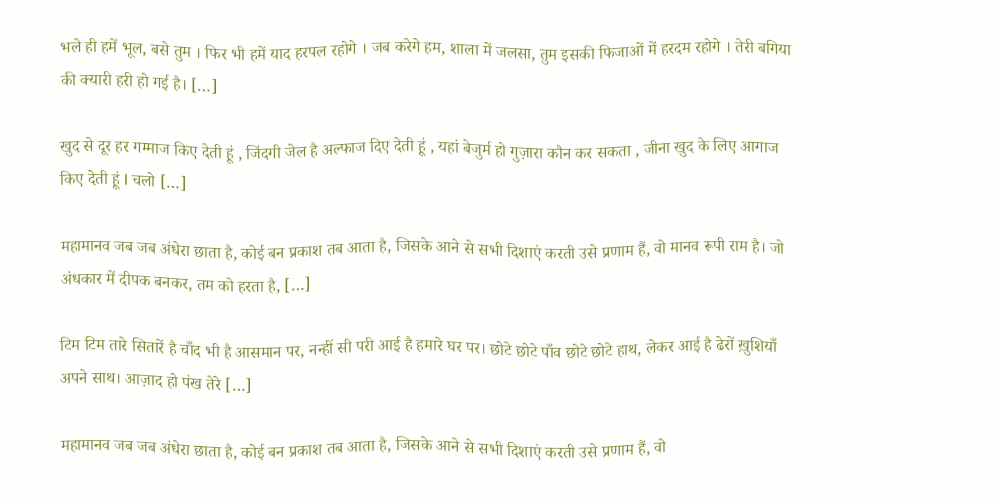भले ही हमें भूल, बसे तुम । फिर भी हमें याद हरपल रहोगे । जब करेगे हम, शाला में जलसा, तुम इसकी फिजाओं में हरदम रहोगे । तेरी बगिया की क्यारी हरी हो गई है। […]

खुद से दूर हर गम्माज किए देती हूं , जिंदगी जेल है अल्फाज दिए देती हूं , यहां बेजुर्म हो गुज़ारा कौन कर सकता , जीना खुद के लिए आगाज किए देती हूं l चलो […]

महामानव जब जब अंधेरा छाता है, कोई बन प्रकाश तब आता है, जिसके आने से सभी दिशाएं करती उसे प्रणाम हैं, वो मानव रूपी राम है। जो अंधकार में दीपक बनकर, तम को हरता है, […]

टिम टिम तारे सितारें है चाँद भी है आसमान पर, नन्हीं सी परी आई है हमारे घर पर। छोटे छोटे पाँव छोटे छोटे हाथ, लेकर आई है ढेरों ख़ुशियाँ अपने साथ। आज़ाद हो पंख तेरे […]

महामानव जब जब अंधेरा छाता है, कोई बन प्रकाश तब आता है, जिसके आने से सभी दिशाएं करती उसे प्रणाम हैं, वो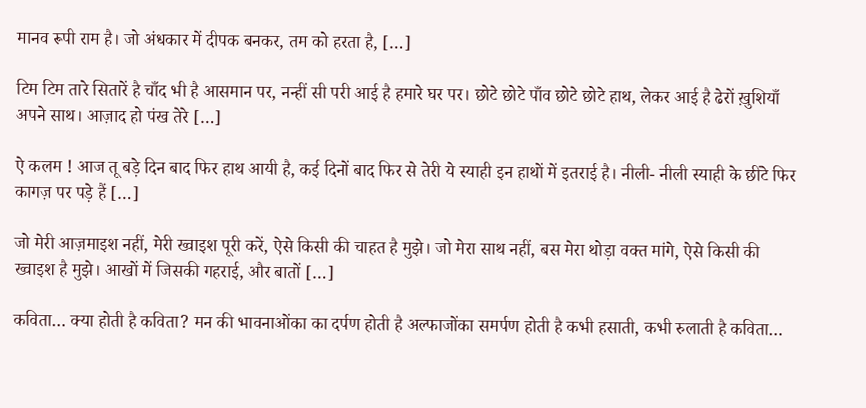मानव रूपी राम है। जो अंधकार में दीपक बनकर, तम को हरता है, […]

टिम टिम तारे सितारें है चाँद भी है आसमान पर, नन्हीं सी परी आई है हमारे घर पर। छोटे छोटे पाँव छोटे छोटे हाथ, लेकर आई है ढेरों ख़ुशियाँ अपने साथ। आज़ाद हो पंख तेरे […]

ऐ कलम ! आज तू बड़े दिन बाद फिर हाथ आयी है, कई दिनों बाद फिर से तेरी ये स्याही इन हाथों में इतराई है। नीली- नीली स्याही के छींटे फिर कागज़ पर पड़े हैं […]

जो मेरी आज़माइश नहीं, मेरी ख्वाइश पूरी करें, ऐसे किसी की चाहत है मुझे। जो मेरा साथ नहीं, बस मेरा थोड़ा वक्त मांगे, ऐसे किसी की ख्वाइश है मुझे। आखों में जिसकी गहराई, और बातों […]

कविता… क्या होती है कविता? मन की भावनाओंका का दर्पण होती है अल्फाजोंका समर्पण होती है कभी हसाती, कभी रुलाती है कविता…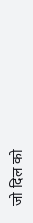जो दिल को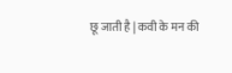छू जाती है | कवी के मन की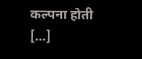कल्पना होती […]